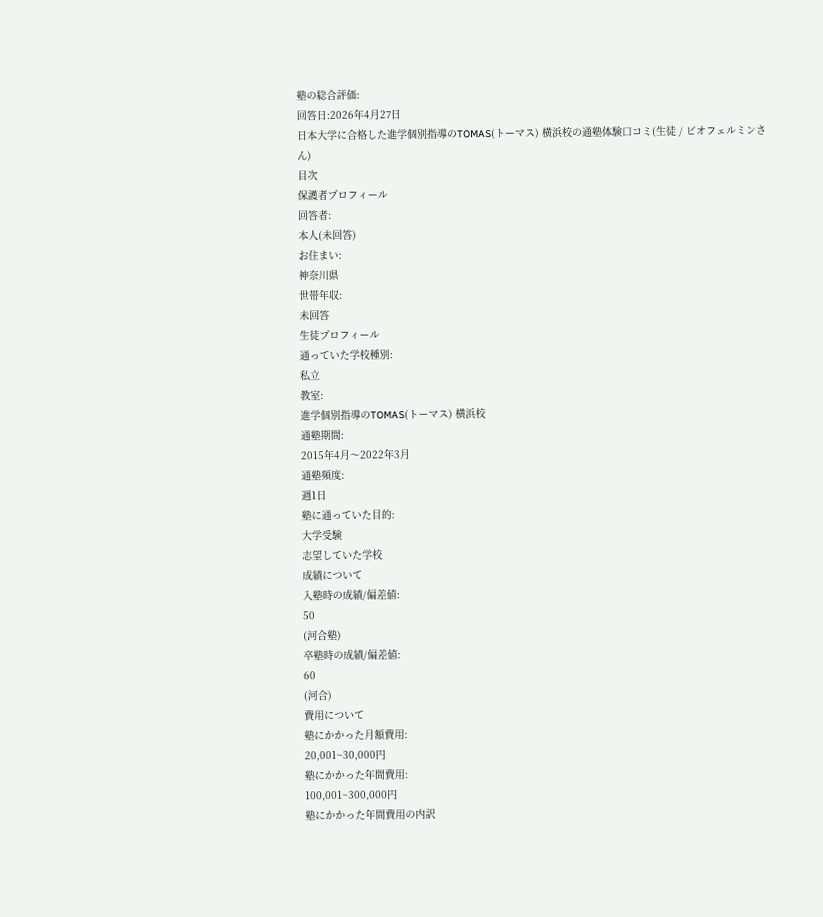塾の総合評価:
回答日:2026年4月27日
日本大学に合格した進学個別指導のTOMAS(トーマス) 横浜校の通塾体験口コミ(生徒 / ビオフェルミンさん)
目次
保護者プロフィール
回答者:
本人(未回答)
お住まい:
神奈川県
世帯年収:
未回答
生徒プロフィール
通っていた学校種別:
私立
教室:
進学個別指導のTOMAS(トーマス) 横浜校
通塾期間:
2015年4月〜2022年3月
通塾頻度:
週1日
塾に通っていた目的:
大学受験
志望していた学校
成績について
入塾時の成績/偏差値:
50
(河合塾)
卒塾時の成績/偏差値:
60
(河合)
費用について
塾にかかった月額費用:
20,001~30,000円
塾にかかった年間費用:
100,001~300,000円
塾にかかった年間費用の内訳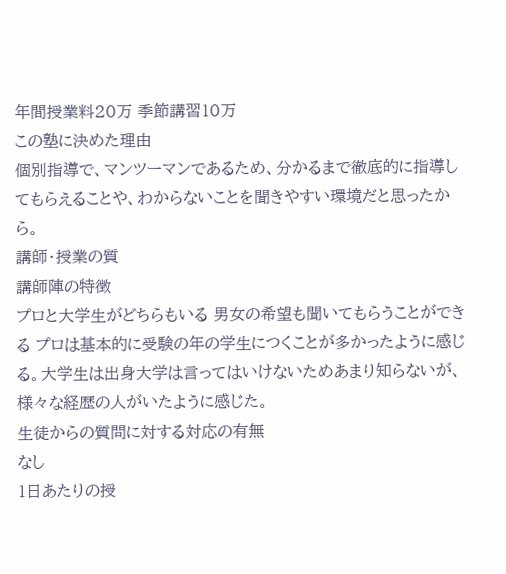年間授業料20万 季節講習10万
この塾に決めた理由
個別指導で、マンツーマンであるため、分かるまで徹底的に指導してもらえることや、わからないことを聞きやすい環境だと思ったから。
講師・授業の質
講師陣の特徴
プロと大学生がどちらもいる 男女の希望も聞いてもらうことができる プロは基本的に受験の年の学生につくことが多かったように感じる。大学生は出身大学は言ってはいけないためあまり知らないが、様々な経歴の人がいたように感じた。
生徒からの質問に対する対応の有無
なし
1日あたりの授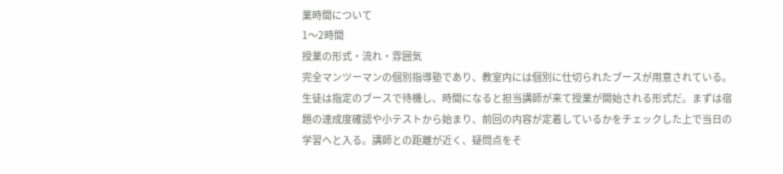業時間について
1〜2時間
授業の形式・流れ・雰囲気
完全マンツーマンの個別指導塾であり、教室内には個別に仕切られたブースが用意されている。生徒は指定のブースで待機し、時間になると担当講師が来て授業が開始される形式だ。まずは宿題の達成度確認や小テストから始まり、前回の内容が定着しているかをチェックした上で当日の学習へと入る。講師との距離が近く、疑問点をそ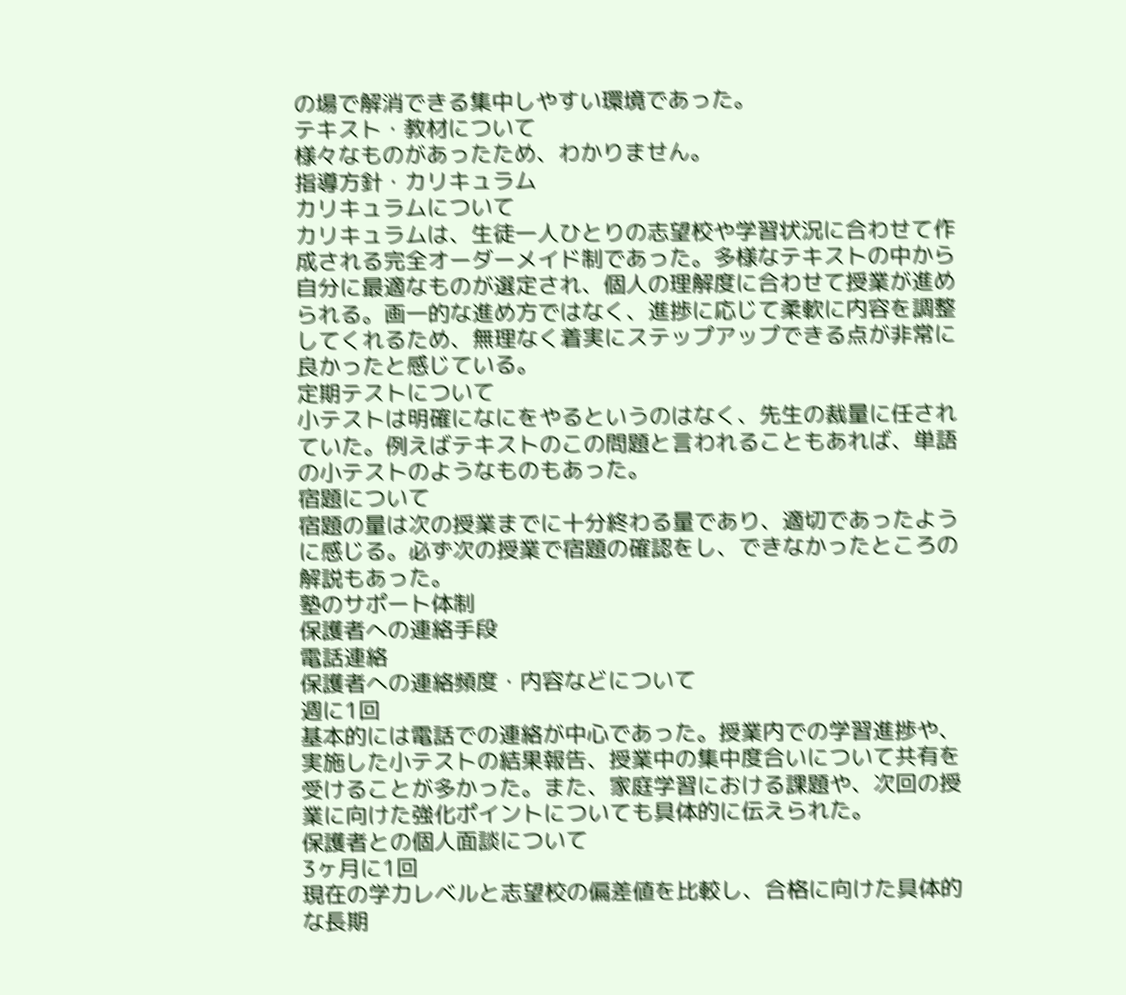の場で解消できる集中しやすい環境であった。
テキスト・教材について
様々なものがあったため、わかりません。
指導方針・カリキュラム
カリキュラムについて
カリキュラムは、生徒一人ひとりの志望校や学習状況に合わせて作成される完全オーダーメイド制であった。多様なテキストの中から自分に最適なものが選定され、個人の理解度に合わせて授業が進められる。画一的な進め方ではなく、進捗に応じて柔軟に内容を調整してくれるため、無理なく着実にステップアップできる点が非常に良かったと感じている。
定期テストについて
小テストは明確になにをやるというのはなく、先生の裁量に任されていた。例えばテキストのこの問題と言われることもあれば、単語の小テストのようなものもあった。
宿題について
宿題の量は次の授業までに十分終わる量であり、適切であったように感じる。必ず次の授業で宿題の確認をし、できなかったところの解説もあった。
塾のサポート体制
保護者への連絡手段
電話連絡
保護者への連絡頻度・内容などについて
週に1回
基本的には電話での連絡が中心であった。授業内での学習進捗や、実施した小テストの結果報告、授業中の集中度合いについて共有を受けることが多かった。また、家庭学習における課題や、次回の授業に向けた強化ポイントについても具体的に伝えられた。
保護者との個人面談について
3ヶ月に1回
現在の学力レベルと志望校の偏差値を比較し、合格に向けた具体的な長期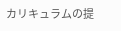カリキュラムの提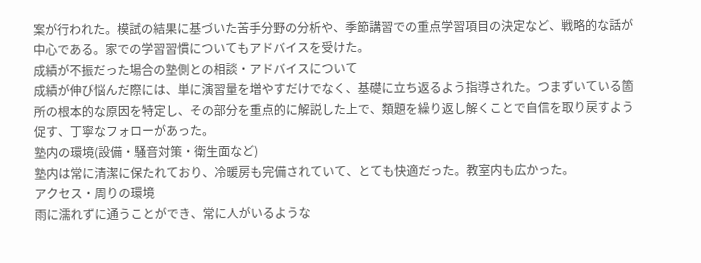案が行われた。模試の結果に基づいた苦手分野の分析や、季節講習での重点学習項目の決定など、戦略的な話が中心である。家での学習習慣についてもアドバイスを受けた。
成績が不振だった場合の塾側との相談・アドバイスについて
成績が伸び悩んだ際には、単に演習量を増やすだけでなく、基礎に立ち返るよう指導された。つまずいている箇所の根本的な原因を特定し、その部分を重点的に解説した上で、類題を繰り返し解くことで自信を取り戻すよう促す、丁寧なフォローがあった。
塾内の環境(設備・騒音対策・衛生面など)
塾内は常に清潔に保たれており、冷暖房も完備されていて、とても快適だった。教室内も広かった。
アクセス・周りの環境
雨に濡れずに通うことができ、常に人がいるような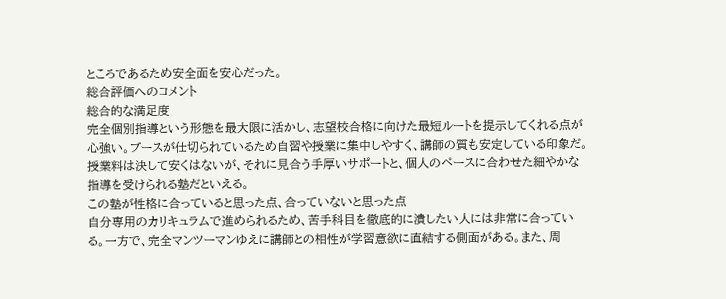ところであるため安全面を安心だった。
総合評価へのコメント
総合的な満足度
完全個別指導という形態を最大限に活かし、志望校合格に向けた最短ルートを提示してくれる点が心強い。ブースが仕切られているため自習や授業に集中しやすく、講師の質も安定している印象だ。授業料は決して安くはないが、それに見合う手厚いサポートと、個人のペースに合わせた細やかな指導を受けられる塾だといえる。
この塾が性格に合っていると思った点、合っていないと思った点
自分専用のカリキュラムで進められるため、苦手科目を徹底的に潰したい人には非常に合っている。一方で、完全マンツーマンゆえに講師との相性が学習意欲に直結する側面がある。また、周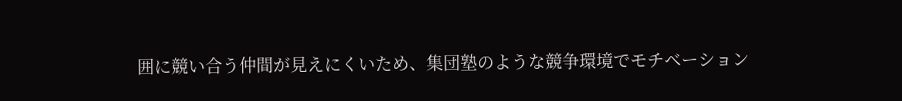囲に競い合う仲間が見えにくいため、集団塾のような競争環境でモチベーション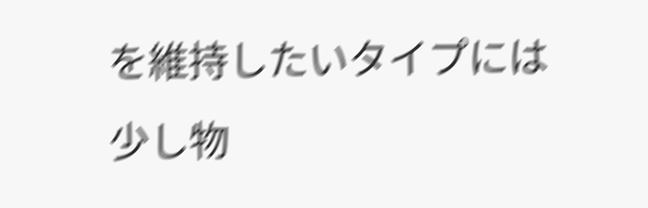を維持したいタイプには少し物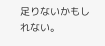足りないかもしれない。